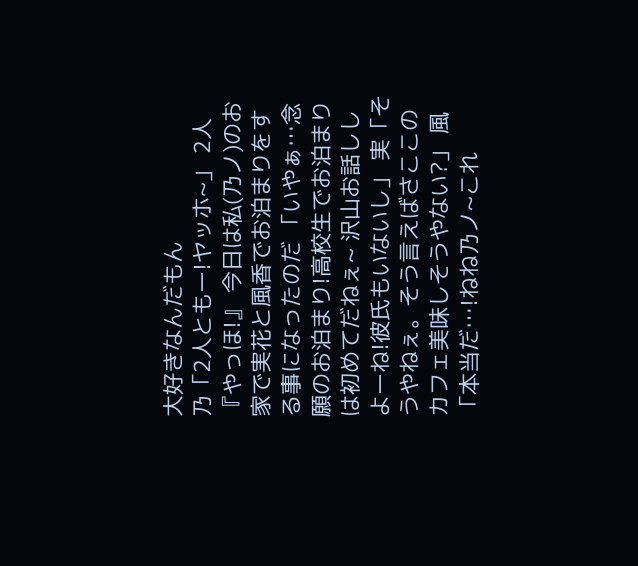大好きなんだもん
乃「2人ともー!ヤッホ~」 2人『やっほ!』 今日は私(乃ノ)のお家で実花と風香でお泊まりをする事になったのだ 「いやぁ…念願のお泊まり!高校生でお泊まりは初めてだねぇ~ 沢山お話ししよーね!彼氏もいないし」 実「そうやねぇ。そう言えばさここのカフェ美味しそうやない?」 風「本当だ…!ねね乃ノ~これ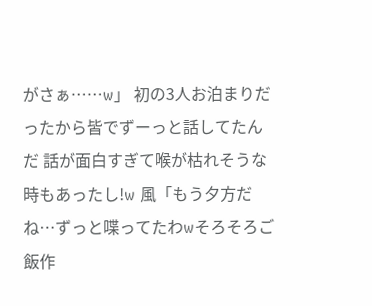がさぁ……w」 初の3人お泊まりだったから皆でずーっと話してたんだ 話が面白すぎて喉が枯れそうな時もあったし!w 風「もう夕方だね…ずっと喋ってたわwそろそろご飯作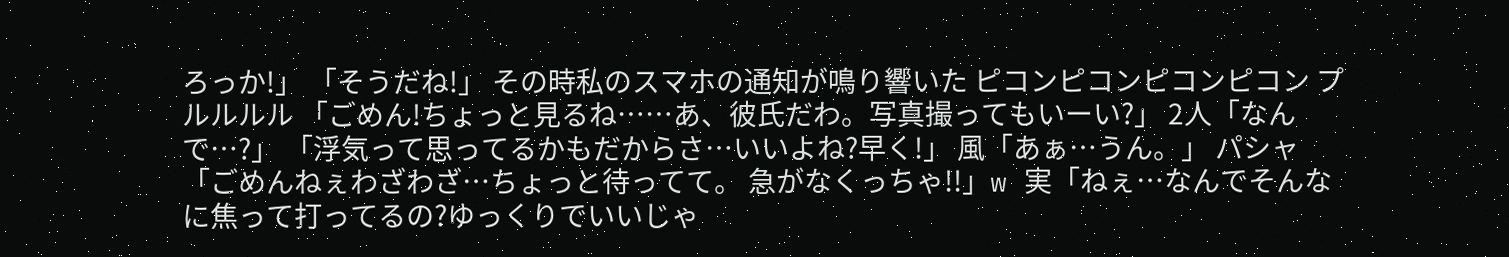ろっか!」 「そうだね!」 その時私のスマホの通知が鳴り響いた ピコンピコンピコンピコン プルルルル 「ごめん!ちょっと見るね……あ、彼氏だわ。写真撮ってもいーい?」 2人「なんで…?」 「浮気って思ってるかもだからさ…いいよね?早く!」 風「あぁ…うん。」 パシャ 「ごめんねぇわざわざ…ちょっと待ってて。 急がなくっちゃ!!」w 実「ねぇ…なんでそんなに焦って打ってるの?ゆっくりでいいじゃ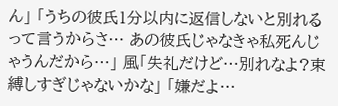ん」 「うちの彼氏1分以内に返信しないと別れるって言うからさ… あの彼氏じゃなきゃ私死んじゃうんだから…」 風「失礼だけど…別れなよ?束縛しすぎじゃないかな」 「嫌だよ…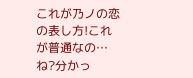これが乃ノの恋の表し方!これが普通なの…ね?分かっ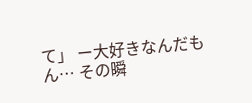て」 ー大好きなんだもん… その瞬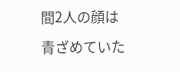間2人の顔は青ざめていた